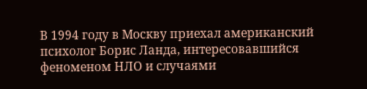В 1994 году в Москву приехал американский психолог Борис Ланда, интересовавшийся феноменом НЛО и случаями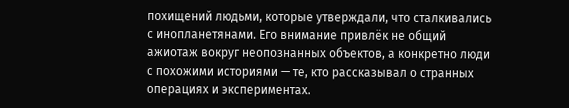похищений людьми, которые утверждали, что сталкивались с инопланетянами. Его внимание привлёк не общий ажиотаж вокруг неопознанных объектов, а конкретно люди с похожими историями — те, кто рассказывал о странных операциях и экспериментах.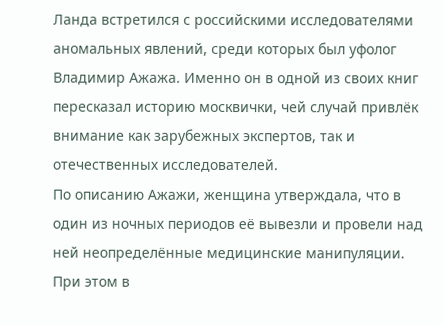Ланда встретился с российскими исследователями аномальных явлений, среди которых был уфолог Владимир Ажажа. Именно он в одной из своих книг пересказал историю москвички, чей случай привлёк внимание как зарубежных экспертов, так и отечественных исследователей.
По описанию Ажажи, женщина утверждала, что в один из ночных периодов её вывезли и провели над ней неопределённые медицинские манипуляции. При этом в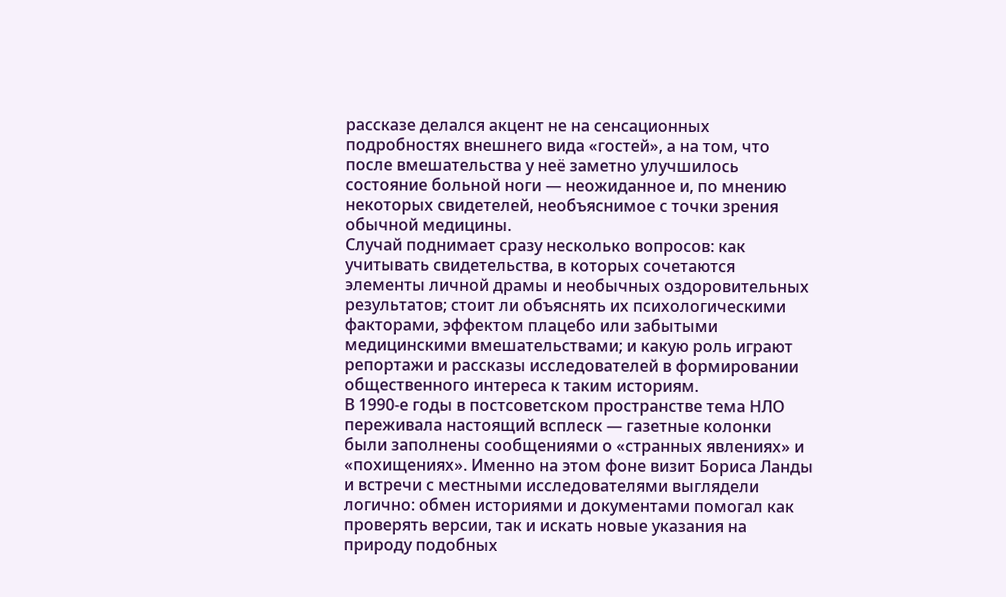рассказе делался акцент не на сенсационных подробностях внешнего вида «гостей», а на том, что после вмешательства у неё заметно улучшилось состояние больной ноги — неожиданное и, по мнению некоторых свидетелей, необъяснимое с точки зрения обычной медицины.
Случай поднимает сразу несколько вопросов: как учитывать свидетельства, в которых сочетаются элементы личной драмы и необычных оздоровительных результатов; стоит ли объяснять их психологическими факторами, эффектом плацебо или забытыми медицинскими вмешательствами; и какую роль играют репортажи и рассказы исследователей в формировании общественного интереса к таким историям.
В 1990‑е годы в постсоветском пространстве тема НЛО переживала настоящий всплеск — газетные колонки были заполнены сообщениями о «странных явлениях» и «похищениях». Именно на этом фоне визит Бориса Ланды и встречи с местными исследователями выглядели логично: обмен историями и документами помогал как проверять версии, так и искать новые указания на природу подобных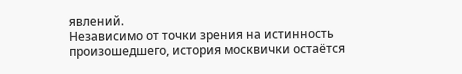явлений.
Независимо от точки зрения на истинность произошедшего, история москвички остаётся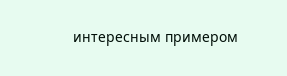интересным примером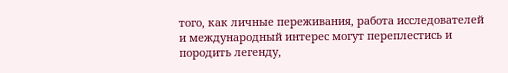того, как личные переживания, работа исследователей и международный интерес могут переплестись и породить легенду,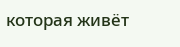которая живёт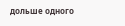дольше одного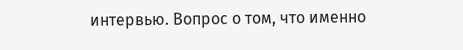интервью. Вопрос о том, что именно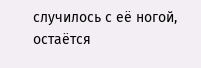случилось с её ногой, остаётся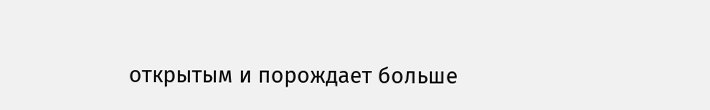открытым и порождает больше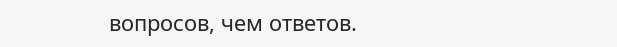вопросов, чем ответов.